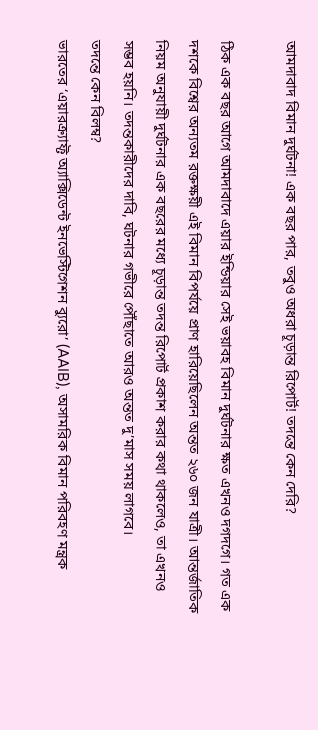আমদাবাদ বিমান দুর্ঘটনা! এক বছর পার, তবুও অধরা চূড়ান্ত রিপোর্ট! তদন্তে কেন দেরি?

ঠিক এক বছর আগে আমদাবাদে এয়ার ইন্ডিয়ার সেই ভয়াবহ বিমান দুর্ঘটনার ক্ষত এখনও দগদগে। গত এক দশকে বিশ্বের অন্যতম রক্তক্ষয়ী এই বিমান বিপর্যয়ে প্রাণ হারিয়েছিলেন অন্তত ২৬০ জন যাত্রী। আন্তর্জাতিক নিয়ম অনুযায়ী দুর্ঘটনার এক বছরের মধ্যে চূড়ান্ত তদন্ত রিপোর্ট প্রকাশ করার কথা থাকলেও, তা এখনও সম্ভব হয়নি। তদন্তকারীদের দাবি, ঘটনার গভীরে পৌঁছাতে আরও অন্তত দু’মাস সময় লাগবে।
তদন্তে কেন বিলম্ব?
ভারতের ‘এয়ারক্র্যাফ্ট অ্যাক্সিডেন্ট ইনভেস্টিগেশন ব্যুরো’ (AAIB), অসামরিক বিমান পরিবহণ মন্ত্রক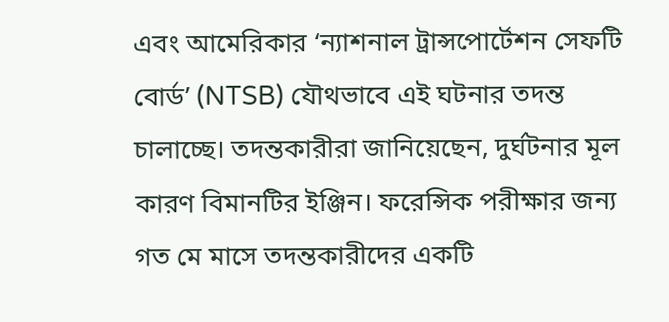এবং আমেরিকার ‘ন্যাশনাল ট্রান্সপোর্টেশন সেফটি বোর্ড’ (NTSB) যৌথভাবে এই ঘটনার তদন্ত চালাচ্ছে। তদন্তকারীরা জানিয়েছেন, দুর্ঘটনার মূল কারণ বিমানটির ইঞ্জিন। ফরেন্সিক পরীক্ষার জন্য গত মে মাসে তদন্তকারীদের একটি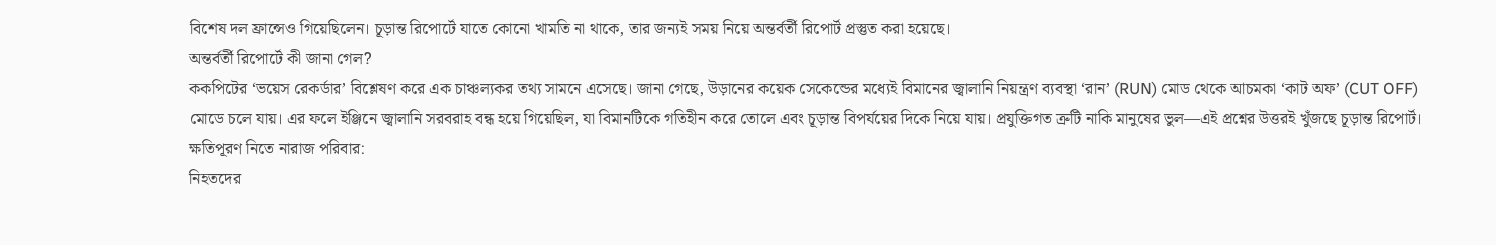বিশেষ দল ফ্রান্সেও গিয়েছিলেন। চূড়ান্ত রিপোর্টে যাতে কোনো খামতি না থাকে, তার জন্যই সময় নিয়ে অন্তর্বর্তী রিপোর্ট প্রস্তুত করা হয়েছে।
অন্তর্বর্তী রিপোর্টে কী জানা গেল?
ককপিটের ‘ভয়েস রেকর্ডার’ বিশ্লেষণ করে এক চাঞ্চল্যকর তথ্য সামনে এসেছে। জানা গেছে, উড়ানের কয়েক সেকেন্ডের মধ্যেই বিমানের জ্বালানি নিয়ন্ত্রণ ব্যবস্থা ‘রান’ (RUN) মোড থেকে আচমকা ‘কাট অফ’ (CUT OFF) মোডে চলে যায়। এর ফলে ইঞ্জিনে জ্বালানি সরবরাহ বন্ধ হয়ে গিয়েছিল, যা বিমানটিকে গতিহীন করে তোলে এবং চূড়ান্ত বিপর্যয়ের দিকে নিয়ে যায়। প্রযুক্তিগত ত্রুটি নাকি মানুষের ভুল—এই প্রশ্নের উত্তরই খুঁজছে চূড়ান্ত রিপোর্ট।
ক্ষতিপূরণ নিতে নারাজ পরিবার:
নিহতদের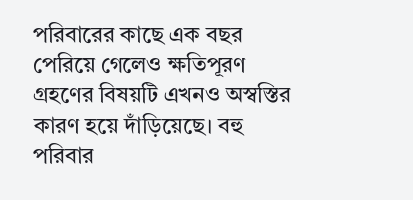পরিবারের কাছে এক বছর পেরিয়ে গেলেও ক্ষতিপূরণ গ্রহণের বিষয়টি এখনও অস্বস্তির কারণ হয়ে দাঁড়িয়েছে। বহু পরিবার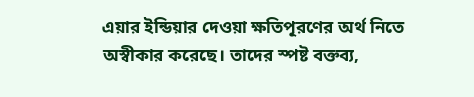এয়ার ইন্ডিয়ার দেওয়া ক্ষতিপূরণের অর্থ নিতে অস্বীকার করেছে। তাদের স্পষ্ট বক্তব্য,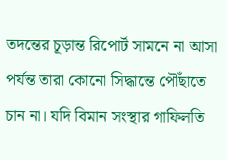তদন্তের চূড়ান্ত রিপোর্ট সামনে না আসা পর্যন্ত তারা কোনো সিদ্ধান্তে পৌঁছাতে চান না। যদি বিমান সংস্থার গাফিলতি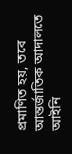প্রমাণিত হয়, তবে আন্তর্জাতিক আদালতে আইনি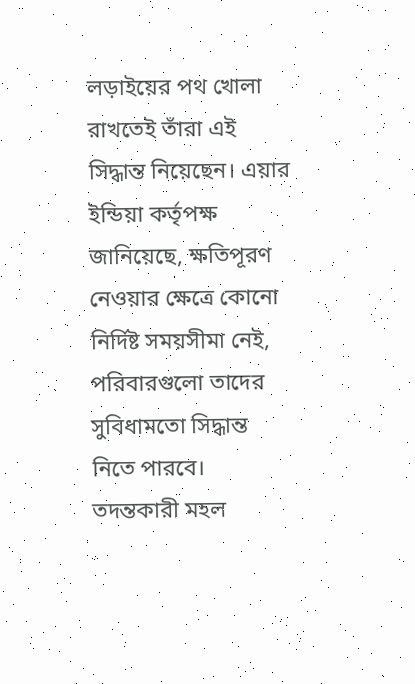লড়াইয়ের পথ খোলা রাখতেই তাঁরা এই সিদ্ধান্ত নিয়েছেন। এয়ার ইন্ডিয়া কর্তৃপক্ষ জানিয়েছে, ক্ষতিপূরণ নেওয়ার ক্ষেত্রে কোনো নির্দিষ্ট সময়সীমা নেই, পরিবারগুলো তাদের সুবিধামতো সিদ্ধান্ত নিতে পারবে।
তদন্তকারী মহল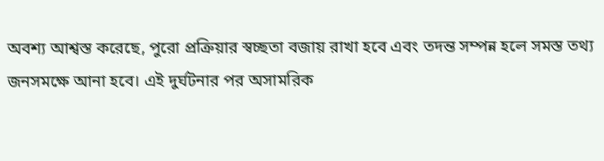অবশ্য আশ্বস্ত করেছে, পুরো প্রক্রিয়ার স্বচ্ছতা বজায় রাখা হবে এবং তদন্ত সম্পন্ন হলে সমস্ত তথ্য জনসমক্ষে আনা হবে। এই দুর্ঘটনার পর অসামরিক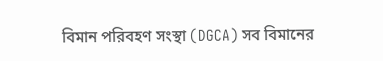বিমান পরিবহণ সংস্থা (DGCA) সব বিমানের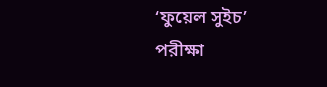‘ফুয়েল সুইচ’ পরীক্ষা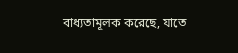বাধ্যতামূলক করেছে, যাতে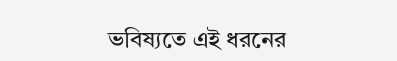ভবিষ্যতে এই ধরনের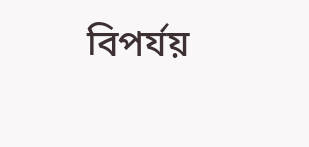বিপর্যয়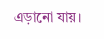এড়ানো যায়।